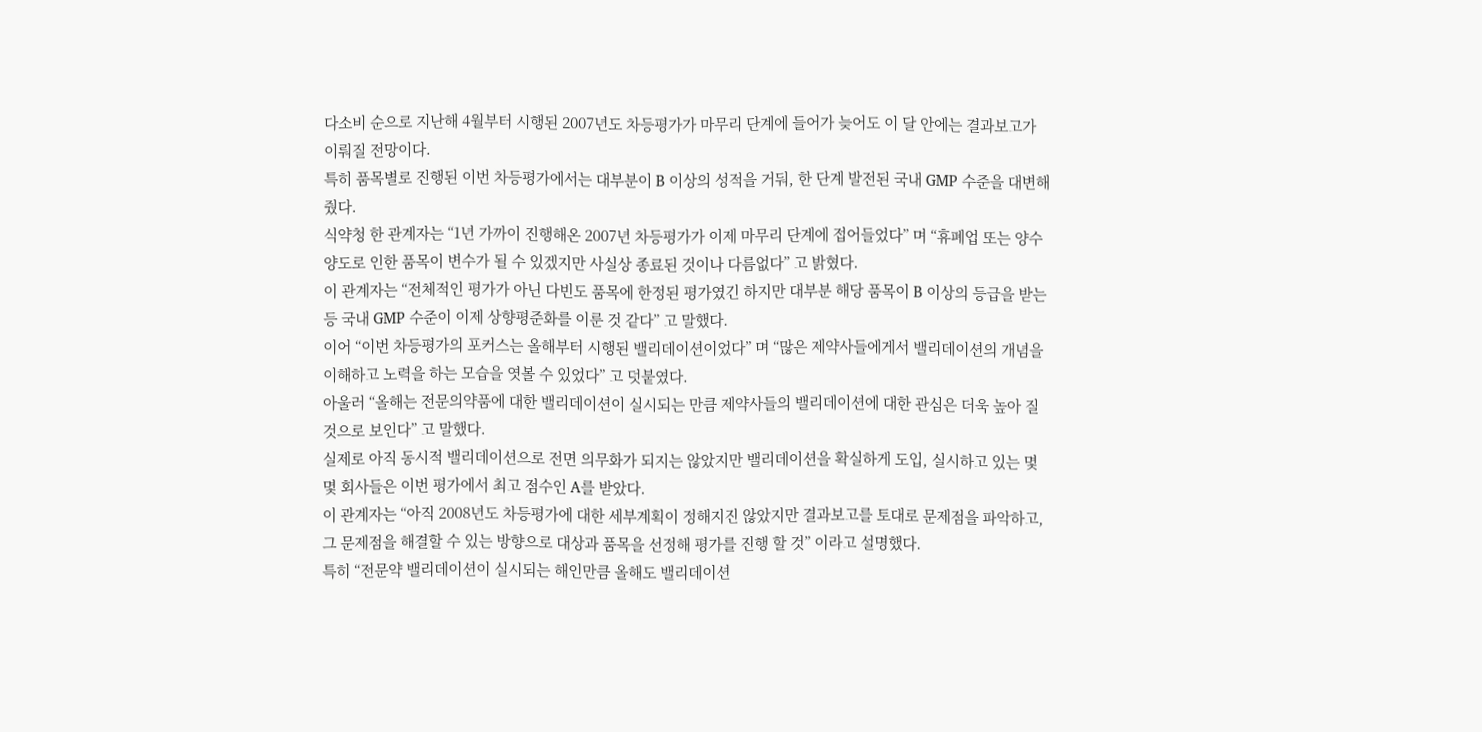다소비 순으로 지난해 4월부터 시행된 2007년도 차등평가가 마무리 단계에 들어가 늦어도 이 달 안에는 결과보고가 이뤄질 전망이다.
특히 품목별로 진행된 이번 차등평가에서는 대부분이 B 이상의 성적을 거둬, 한 단계 발전된 국내 GMP 수준을 대변해 줬다.
식약청 한 관계자는 “1년 가까이 진행해온 2007년 차등평가가 이제 마무리 단계에 접어들었다” 며 “휴폐업 또는 양수 양도로 인한 품목이 변수가 될 수 있겠지만 사실상 종료된 것이나 다름없다” 고 밝혔다.
이 관계자는 “전체적인 평가가 아닌 다빈도 품목에 한정된 평가였긴 하지만 대부분 해당 품목이 B 이상의 등급을 받는 등 국내 GMP 수준이 이제 상향평준화를 이룬 것 같다” 고 말했다.
이어 “이번 차등평가의 포커스는 올해부터 시행된 밸리데이션이었다” 며 “많은 제약사들에게서 밸리데이션의 개념을 이해하고 노력을 하는 모습을 엿볼 수 있었다” 고 덧붙였다.
아울러 “올해는 전문의약품에 대한 밸리데이션이 실시되는 만큼 제약사들의 밸리데이션에 대한 관심은 더욱 높아 질 것으로 보인다” 고 말했다.
실제로 아직 동시적 밸리데이션으로 전면 의무화가 되지는 않았지만 밸리데이션을 확실하게 도입, 실시하고 있는 몇몇 회사들은 이번 평가에서 최고 점수인 A를 받았다.
이 관계자는 “아직 2008년도 차등평가에 대한 세부계획이 정해지진 않았지만 결과보고를 토대로 문제점을 파악하고, 그 문제점을 해결할 수 있는 방향으로 대상과 품목을 선정해 평가를 진행 할 것” 이라고 설명했다.
특히 “전문약 밸리데이션이 실시되는 해인만큼 올해도 밸리데이션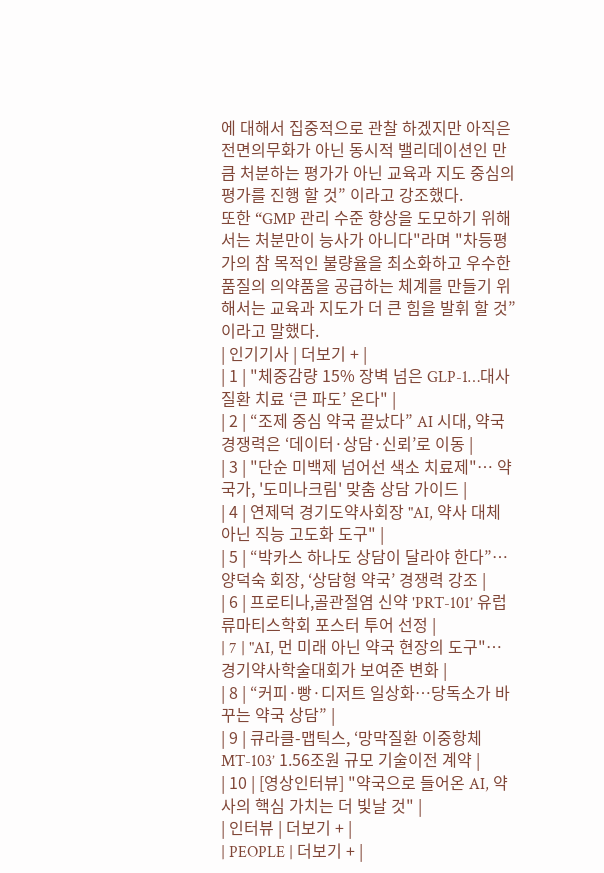에 대해서 집중적으로 관찰 하겠지만 아직은 전면의무화가 아닌 동시적 밸리데이션인 만큼 처분하는 평가가 아닌 교육과 지도 중심의 평가를 진행 할 것” 이라고 강조했다.
또한 “GMP 관리 수준 향상을 도모하기 위해서는 처분만이 능사가 아니다"라며 "차등평가의 참 목적인 불량율을 최소화하고 우수한 품질의 의약품을 공급하는 체계를 만들기 위해서는 교육과 지도가 더 큰 힘을 발휘 할 것” 이라고 말했다.
| 인기기사 | 더보기 + |
| 1 | "체중감량 15% 장벽 넘은 GLP-1…대사질환 치료 ‘큰 파도’ 온다" |
| 2 | “조제 중심 약국 끝났다” AI 시대, 약국 경쟁력은 ‘데이터·상담·신뢰’로 이동 |
| 3 | "단순 미백제 넘어선 색소 치료제"… 약국가, '도미나크림' 맞춤 상담 가이드 |
| 4 | 연제덕 경기도약사회장 "AI, 약사 대체 아닌 직능 고도화 도구" |
| 5 | “박카스 하나도 상담이 달라야 한다”…양덕숙 회장, ‘상담형 약국’ 경쟁력 강조 |
| 6 | 프로티나,골관절염 신약 'PRT-101’ 유럽류마티스학회 포스터 투어 선정 |
| 7 | "AI, 먼 미래 아닌 약국 현장의 도구"…경기약사학술대회가 보여준 변화 |
| 8 | “커피·빵·디저트 일상화…당독소가 바꾸는 약국 상담” |
| 9 | 큐라클-맵틱스, ‘망막질환 이중항체 MT-103’ 1.56조원 규모 기술이전 계약 |
| 10 | [영상인터뷰] "약국으로 들어온 AI, 약사의 핵심 가치는 더 빛날 것" |
| 인터뷰 | 더보기 + |
| PEOPLE | 더보기 + |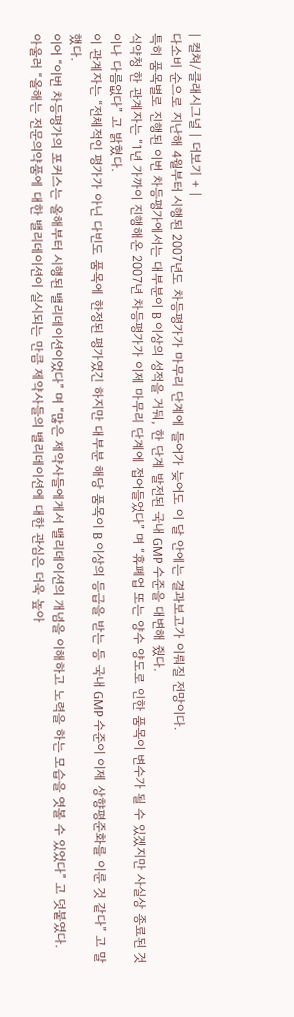| 컬쳐/클래시그널 | 더보기 + |
다소비 순으로 지난해 4월부터 시행된 2007년도 차등평가가 마무리 단계에 들어가 늦어도 이 달 안에는 결과보고가 이뤄질 전망이다.
특히 품목별로 진행된 이번 차등평가에서는 대부분이 B 이상의 성적을 거둬, 한 단계 발전된 국내 GMP 수준을 대변해 줬다.
식약청 한 관계자는 “1년 가까이 진행해온 2007년 차등평가가 이제 마무리 단계에 접어들었다” 며 “휴폐업 또는 양수 양도로 인한 품목이 변수가 될 수 있겠지만 사실상 종료된 것이나 다름없다” 고 밝혔다.
이 관계자는 “전체적인 평가가 아닌 다빈도 품목에 한정된 평가였긴 하지만 대부분 해당 품목이 B 이상의 등급을 받는 등 국내 GMP 수준이 이제 상향평준화를 이룬 것 같다” 고 말했다.
이어 “이번 차등평가의 포커스는 올해부터 시행된 밸리데이션이었다” 며 “많은 제약사들에게서 밸리데이션의 개념을 이해하고 노력을 하는 모습을 엿볼 수 있었다” 고 덧붙였다.
아울러 “올해는 전문의약품에 대한 밸리데이션이 실시되는 만큼 제약사들의 밸리데이션에 대한 관심은 더욱 높아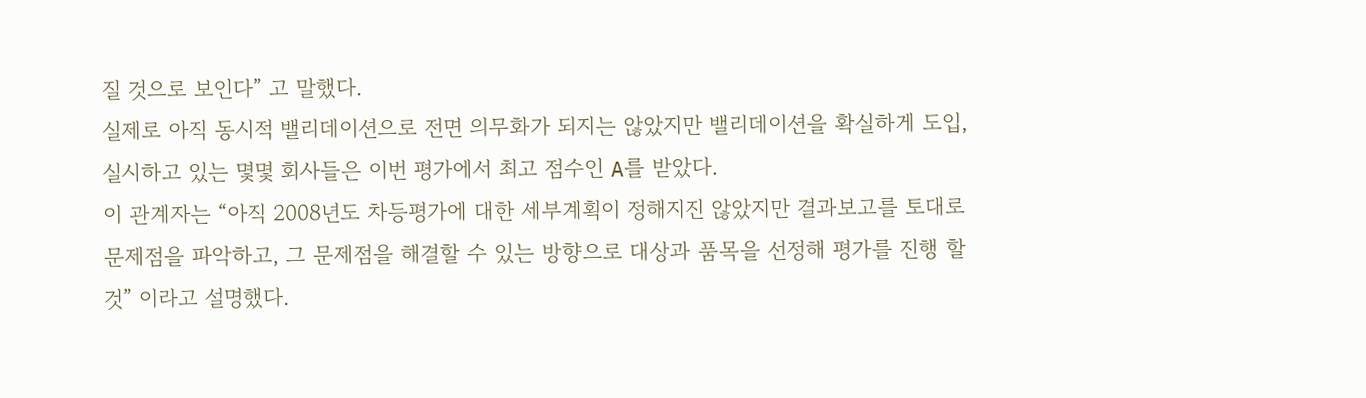질 것으로 보인다” 고 말했다.
실제로 아직 동시적 밸리데이션으로 전면 의무화가 되지는 않았지만 밸리데이션을 확실하게 도입, 실시하고 있는 몇몇 회사들은 이번 평가에서 최고 점수인 A를 받았다.
이 관계자는 “아직 2008년도 차등평가에 대한 세부계획이 정해지진 않았지만 결과보고를 토대로 문제점을 파악하고, 그 문제점을 해결할 수 있는 방향으로 대상과 품목을 선정해 평가를 진행 할 것” 이라고 설명했다.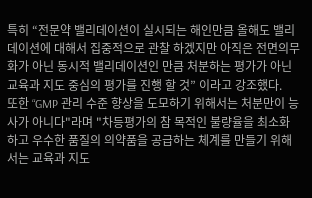특히 “전문약 밸리데이션이 실시되는 해인만큼 올해도 밸리데이션에 대해서 집중적으로 관찰 하겠지만 아직은 전면의무화가 아닌 동시적 밸리데이션인 만큼 처분하는 평가가 아닌 교육과 지도 중심의 평가를 진행 할 것” 이라고 강조했다.
또한 “GMP 관리 수준 향상을 도모하기 위해서는 처분만이 능사가 아니다"라며 "차등평가의 참 목적인 불량율을 최소화하고 우수한 품질의 의약품을 공급하는 체계를 만들기 위해서는 교육과 지도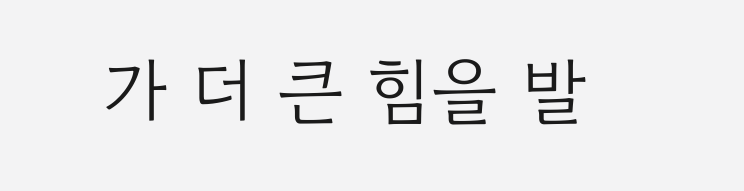가 더 큰 힘을 발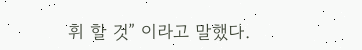휘 할 것” 이라고 말했다.